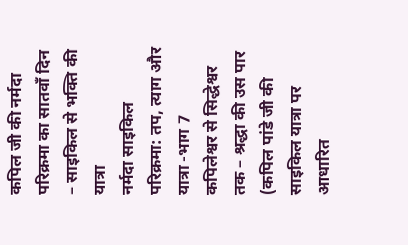कपिल जी की नर्मदा परिक्रमा का सातवाँ दिन – साइकिल से भक्ति की यात्रा
नर्मदा साइकिल परिक्रमा: तप, त्याग और यात्रा -भाग 7
कपिलेश्वर से सिद्धेश्वर तक – श्रद्धा की उस पार (कपिल पांडे जी की साइकिल यात्रा पर आधारित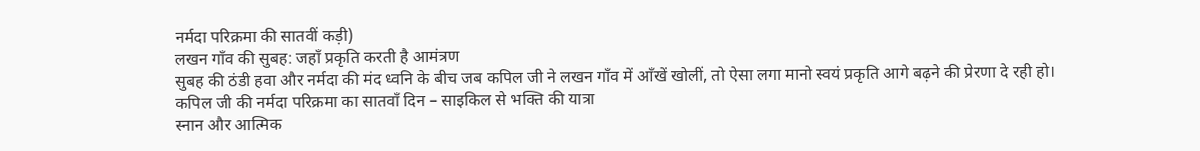नर्मदा परिक्रमा की सातवीं कड़ी)
लखन गाँव की सुबह: जहाँ प्रकृति करती है आमंत्रण
सुबह की ठंडी हवा और नर्मदा की मंद ध्वनि के बीच जब कपिल जी ने लखन गाँव में आँखें खोलीं, तो ऐसा लगा मानो स्वयं प्रकृति आगे बढ़ने की प्रेरणा दे रही हो।
कपिल जी की नर्मदा परिक्रमा का सातवाँ दिन – साइकिल से भक्ति की यात्रा
स्नान और आत्मिक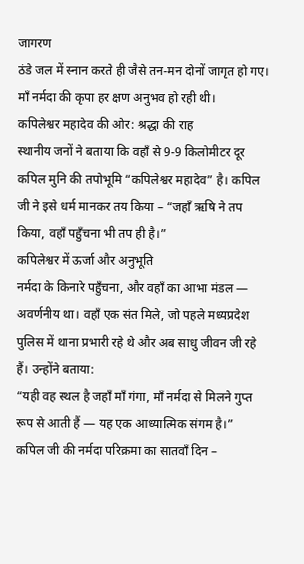जागरण
ठंडे जल में स्नान करते ही जैसे तन-मन दोनों जागृत हो गए। माँ नर्मदा की कृपा हर क्षण अनुभव हो रही थी।
कपिलेश्वर महादेव की ओर: श्रद्धा की राह
स्थानीय जनों ने बताया कि वहाँ से 9-9 किलोमीटर दूर कपिल मुनि की तपोभूमि “कपिलेश्वर महादेव” है। कपिल जी ने इसे धर्म मानकर तय किया – “जहाँ ऋषि ने तप किया, वहाँ पहुँचना भी तप ही है।”
कपिलेश्वर में ऊर्जा और अनुभूति
नर्मदा के किनारे पहुँचना, और वहाँ का आभा मंडल — अवर्णनीय था। वहाँ एक संत मिले, जो पहले मध्यप्रदेश पुलिस में थाना प्रभारी रहे थे और अब साधु जीवन जी रहे हैं। उन्होंने बताया:
“यही वह स्थल है जहाँ माँ गंगा, माँ नर्मदा से मिलने गुप्त रूप से आती हैं — यह एक आध्यात्मिक संगम है।”
कपिल जी की नर्मदा परिक्रमा का सातवाँ दिन –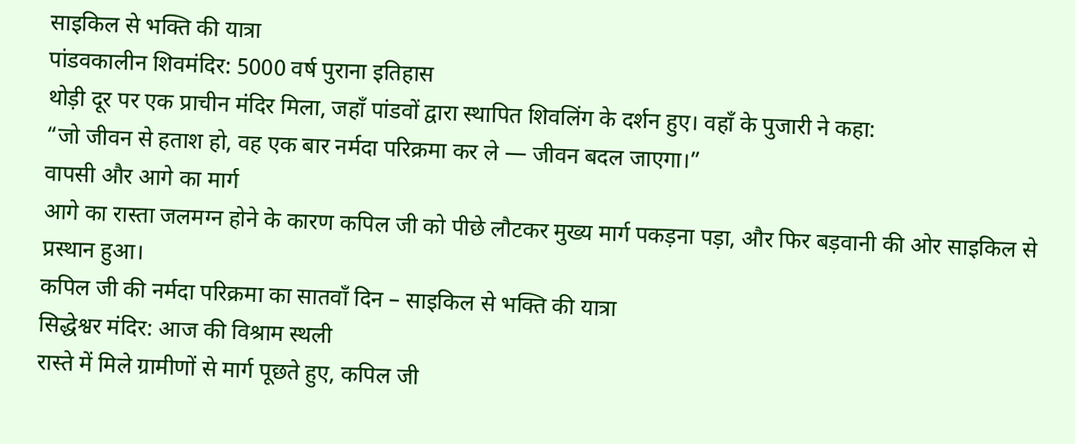साइकिल से भक्ति की यात्रा
पांडवकालीन शिवमंदिर: 5000 वर्ष पुराना इतिहास
थोड़ी दूर पर एक प्राचीन मंदिर मिला, जहाँ पांडवों द्वारा स्थापित शिवलिंग के दर्शन हुए। वहाँ के पुजारी ने कहा:
“जो जीवन से हताश हो, वह एक बार नर्मदा परिक्रमा कर ले — जीवन बदल जाएगा।”
वापसी और आगे का मार्ग
आगे का रास्ता जलमग्न होने के कारण कपिल जी को पीछे लौटकर मुख्य मार्ग पकड़ना पड़ा, और फिर बड़वानी की ओर साइकिल से प्रस्थान हुआ।
कपिल जी की नर्मदा परिक्रमा का सातवाँ दिन – साइकिल से भक्ति की यात्रा
सिद्धेश्वर मंदिर: आज की विश्राम स्थली
रास्ते में मिले ग्रामीणों से मार्ग पूछते हुए, कपिल जी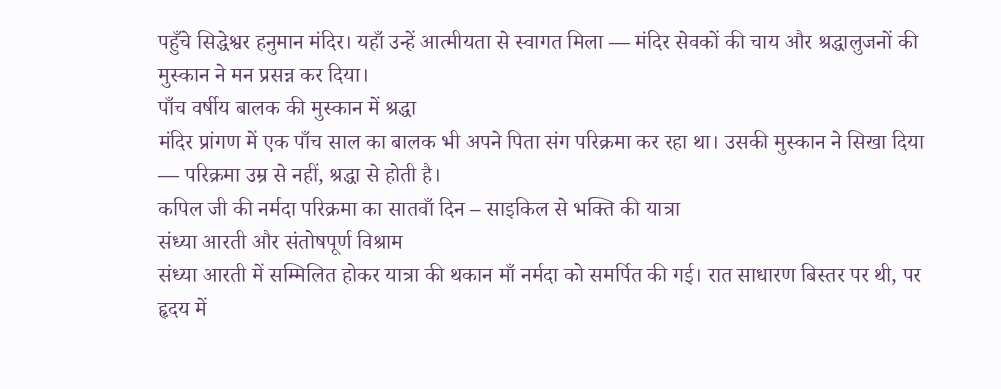पहुँचे सिद्धेश्वर हनुमान मंदिर। यहाँ उन्हें आत्मीयता से स्वागत मिला — मंदिर सेवकों की चाय और श्रद्धालुजनों की मुस्कान ने मन प्रसन्न कर दिया।
पाँच वर्षीय बालक की मुस्कान में श्रद्धा
मंदिर प्रांगण में एक पाँच साल का बालक भी अपने पिता संग परिक्रमा कर रहा था। उसकी मुस्कान ने सिखा दिया — परिक्रमा उम्र से नहीं, श्रद्धा से होती है।
कपिल जी की नर्मदा परिक्रमा का सातवाँ दिन – साइकिल से भक्ति की यात्रा
संध्या आरती और संतोषपूर्ण विश्राम
संध्या आरती में सम्मिलित होकर यात्रा की थकान माँ नर्मदा को समर्पित की गई। रात साधारण बिस्तर पर थी, पर हृदय में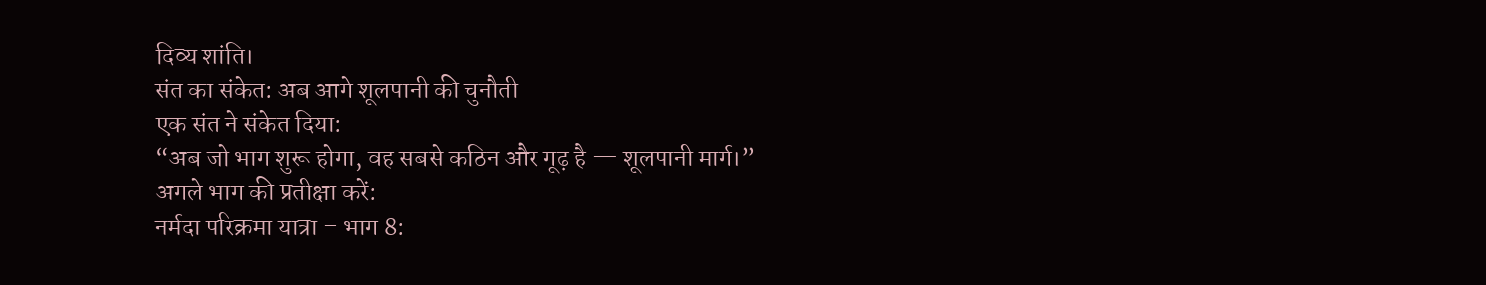दिव्य शांति।
संत का संकेत: अब आगे शूलपानी की चुनौती
एक संत ने संकेत दिया:
“अब जो भाग शुरू होगा, वह सबसे कठिन और गूढ़ है — शूलपानी मार्ग।”
अगले भाग की प्रतीक्षा करें:
नर्मदा परिक्रमा यात्रा – भाग 8: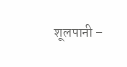शूलपानी –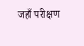जहाँ परीक्षण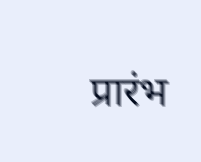प्रारंभ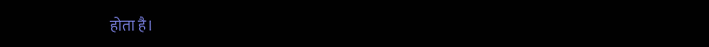होता है।